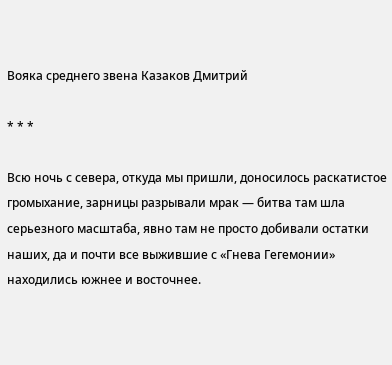Вояка среднего звена Казаков Дмитрий

* * *

Всю ночь с севера, откуда мы пришли, доносилось раскатистое громыхание, зарницы разрывали мрак — битва там шла серьезного масштаба, явно там не просто добивали остатки наших, да и почти все выжившие с «Гнева Гегемонии» находились южнее и восточнее.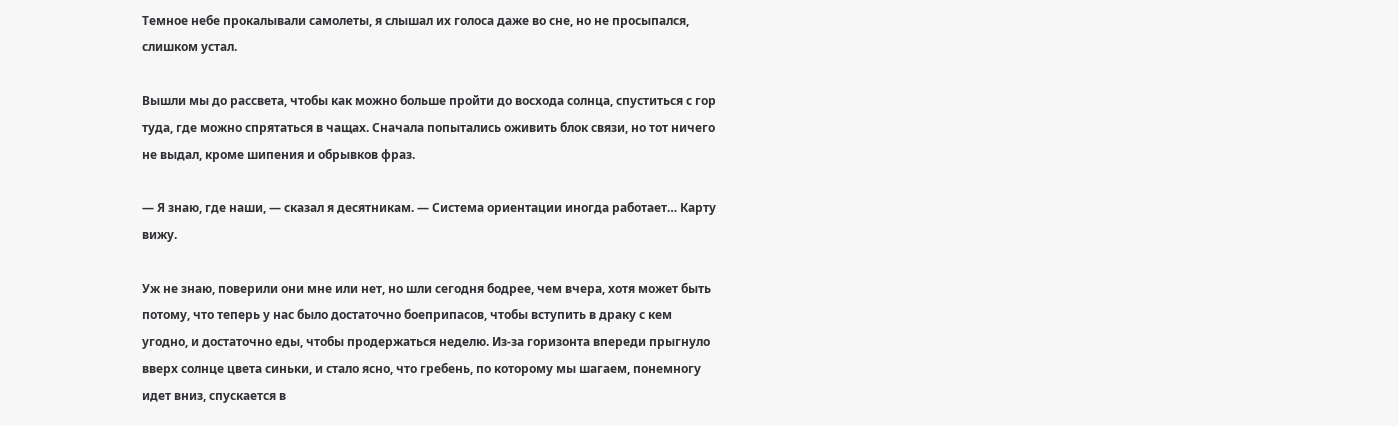Темное небе прокалывали самолеты, я слышал их голоса даже во сне, но не просыпался, слишком устал.

Вышли мы до рассвета, чтобы как можно больше пройти до восхода солнца, спуститься с гор туда, где можно спрятаться в чащах. Сначала попытались оживить блок связи, но тот ничего не выдал, кроме шипения и обрывков фраз.

— Я знаю, где наши, — сказал я десятникам. — Система ориентации иногда работает… Карту вижу.

Уж не знаю, поверили они мне или нет, но шли сегодня бодрее, чем вчера, хотя может быть потому, что теперь у нас было достаточно боеприпасов, чтобы вступить в драку с кем угодно, и достаточно еды, чтобы продержаться неделю. Из-за горизонта впереди прыгнуло вверх солнце цвета синьки, и стало ясно, что гребень, по которому мы шагаем, понемногу идет вниз, спускается в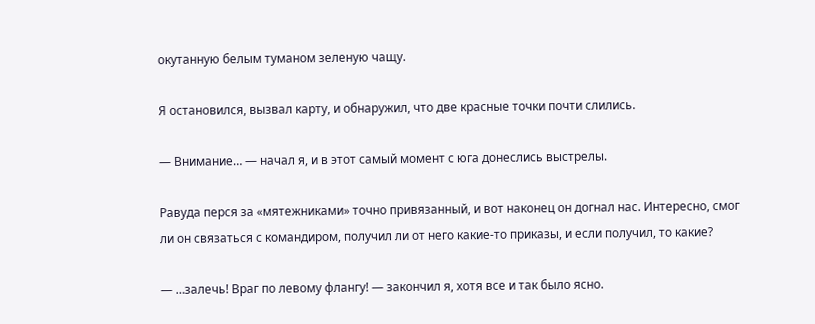окутанную белым туманом зеленую чащу.

Я остановился, вызвал карту, и обнаружил, что две красные точки почти слились.

— Внимание… — начал я, и в этот самый момент с юга донеслись выстрелы.

Равуда перся за «мятежниками» точно привязанный, и вот наконец он догнал нас. Интересно, смог ли он связаться с командиром, получил ли от него какие-то приказы, и если получил, то какие?

— …залечь! Враг по левому флангу! — закончил я, хотя все и так было ясно.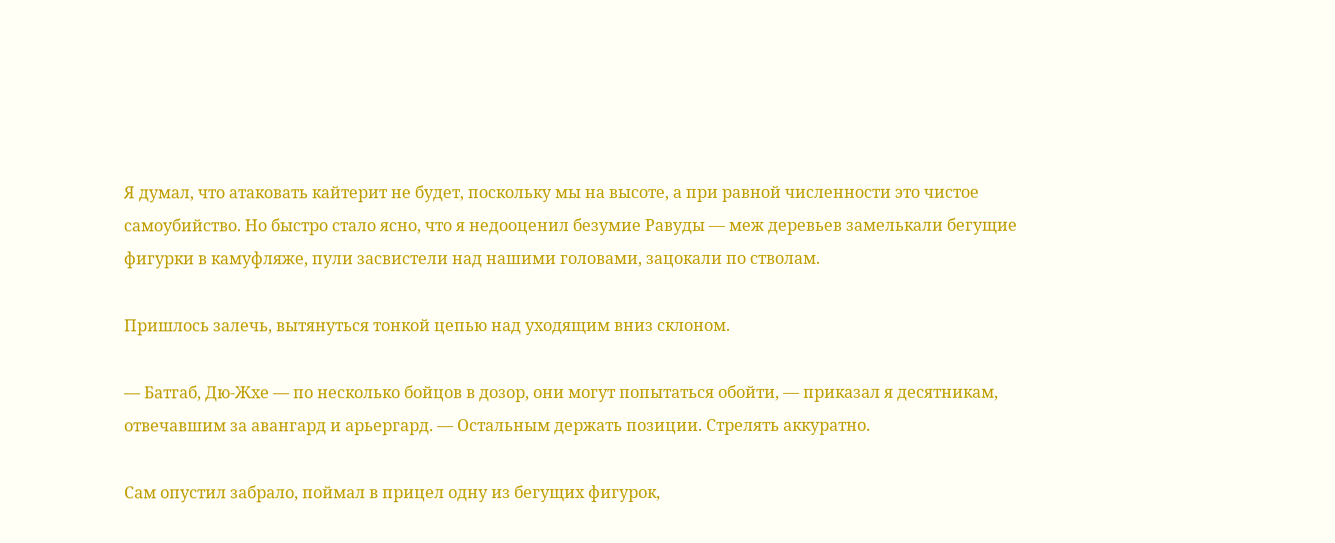Я думал, что атаковать кайтерит не будет, поскольку мы на высоте, а при равной численности это чистое самоубийство. Но быстро стало ясно, что я недооценил безумие Равуды — меж деревьев замелькали бегущие фигурки в камуфляже, пули засвистели над нашими головами, зацокали по стволам.

Пришлось залечь, вытянуться тонкой цепью над уходящим вниз склоном.

— Батгаб, Дю-Жхе — по несколько бойцов в дозор, они могут попытаться обойти, — приказал я десятникам, отвечавшим за авангард и арьергард. — Остальным держать позиции. Стрелять аккуратно.

Сам опустил забрало, поймал в прицел одну из бегущих фигурок,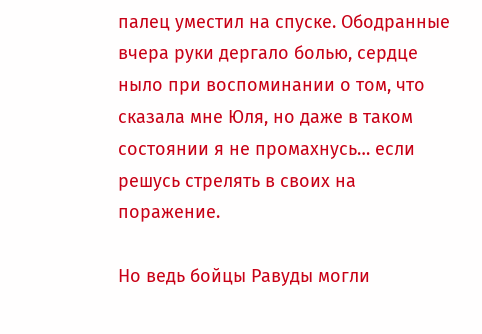палец уместил на спуске. Ободранные вчера руки дергало болью, сердце ныло при воспоминании о том, что сказала мне Юля, но даже в таком состоянии я не промахнусь… если решусь стрелять в своих на поражение.

Но ведь бойцы Равуды могли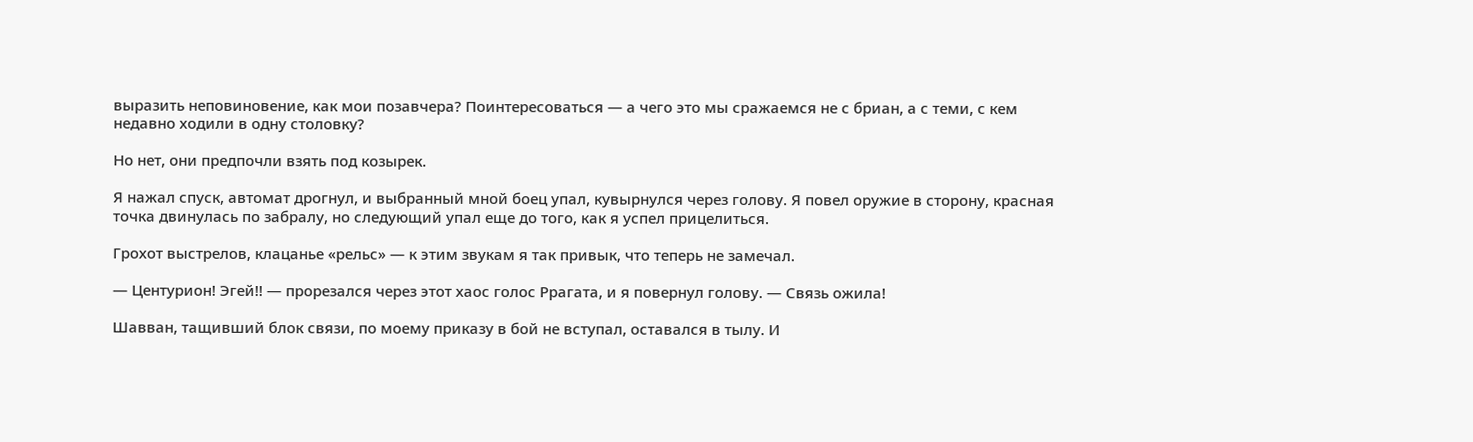выразить неповиновение, как мои позавчера? Поинтересоваться — а чего это мы сражаемся не с бриан, а с теми, с кем недавно ходили в одну столовку?

Но нет, они предпочли взять под козырек.

Я нажал спуск, автомат дрогнул, и выбранный мной боец упал, кувырнулся через голову. Я повел оружие в сторону, красная точка двинулась по забралу, но следующий упал еще до того, как я успел прицелиться.

Грохот выстрелов, клацанье «рельс» — к этим звукам я так привык, что теперь не замечал.

— Центурион! Эгей!! — прорезался через этот хаос голос Ррагата, и я повернул голову. — Связь ожила!

Шавван, тащивший блок связи, по моему приказу в бой не вступал, оставался в тылу. И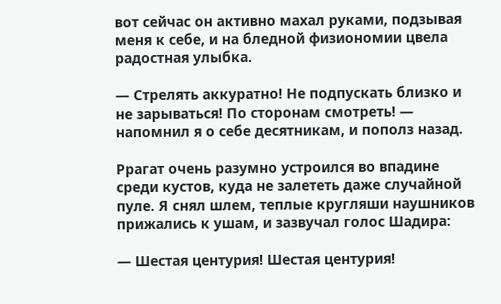вот сейчас он активно махал руками, подзывая меня к себе, и на бледной физиономии цвела радостная улыбка.

— Стрелять аккуратно! Не подпускать близко и не зарываться! По сторонам смотреть! — напомнил я о себе десятникам, и пополз назад.

Ррагат очень разумно устроился во впадине среди кустов, куда не залететь даже случайной пуле. Я снял шлем, теплые кругляши наушников прижались к ушам, и зазвучал голос Шадира:

— Шестая центурия! Шестая центурия!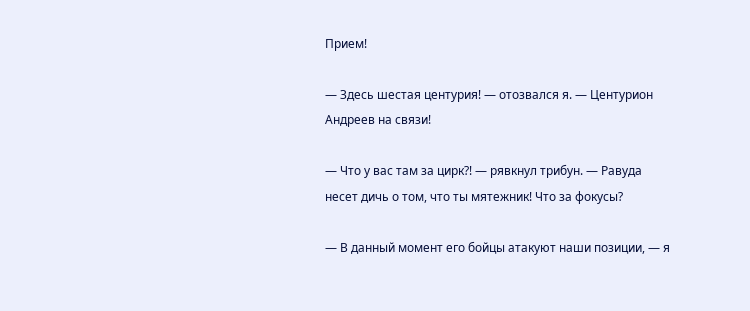Прием!

— Здесь шестая центурия! — отозвался я. — Центурион Андреев на связи!

— Что у вас там за цирк?! — рявкнул трибун. — Равуда несет дичь о том, что ты мятежник! Что за фокусы?

— В данный момент его бойцы атакуют наши позиции, — я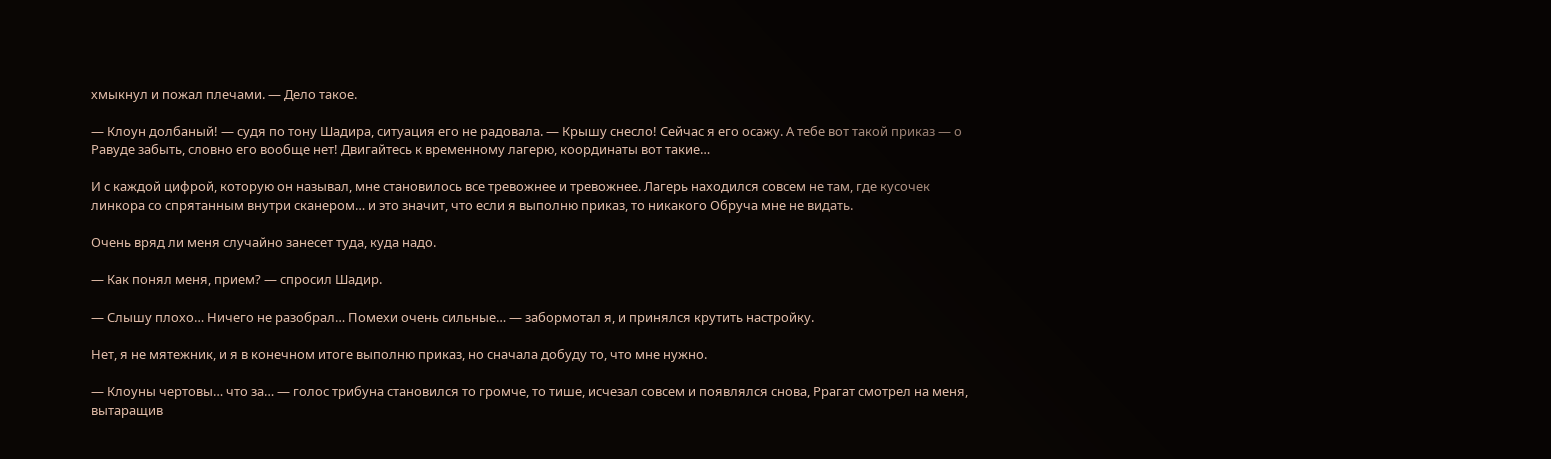хмыкнул и пожал плечами. — Дело такое.

— Клоун долбаный! — судя по тону Шадира, ситуация его не радовала. — Крышу снесло! Сейчас я его осажу. А тебе вот такой приказ — о Равуде забыть, словно его вообще нет! Двигайтесь к временному лагерю, координаты вот такие…

И с каждой цифрой, которую он называл, мне становилось все тревожнее и тревожнее. Лагерь находился совсем не там, где кусочек линкора со спрятанным внутри сканером… и это значит, что если я выполню приказ, то никакого Обруча мне не видать.

Очень вряд ли меня случайно занесет туда, куда надо.

— Как понял меня, прием? — спросил Шадир.

— Слышу плохо… Ничего не разобрал… Помехи очень сильные… — забормотал я, и принялся крутить настройку.

Нет, я не мятежник, и я в конечном итоге выполню приказ, но сначала добуду то, что мне нужно.

— Клоуны чертовы… что за… — голос трибуна становился то громче, то тише, исчезал совсем и появлялся снова, Ррагат смотрел на меня, вытаращив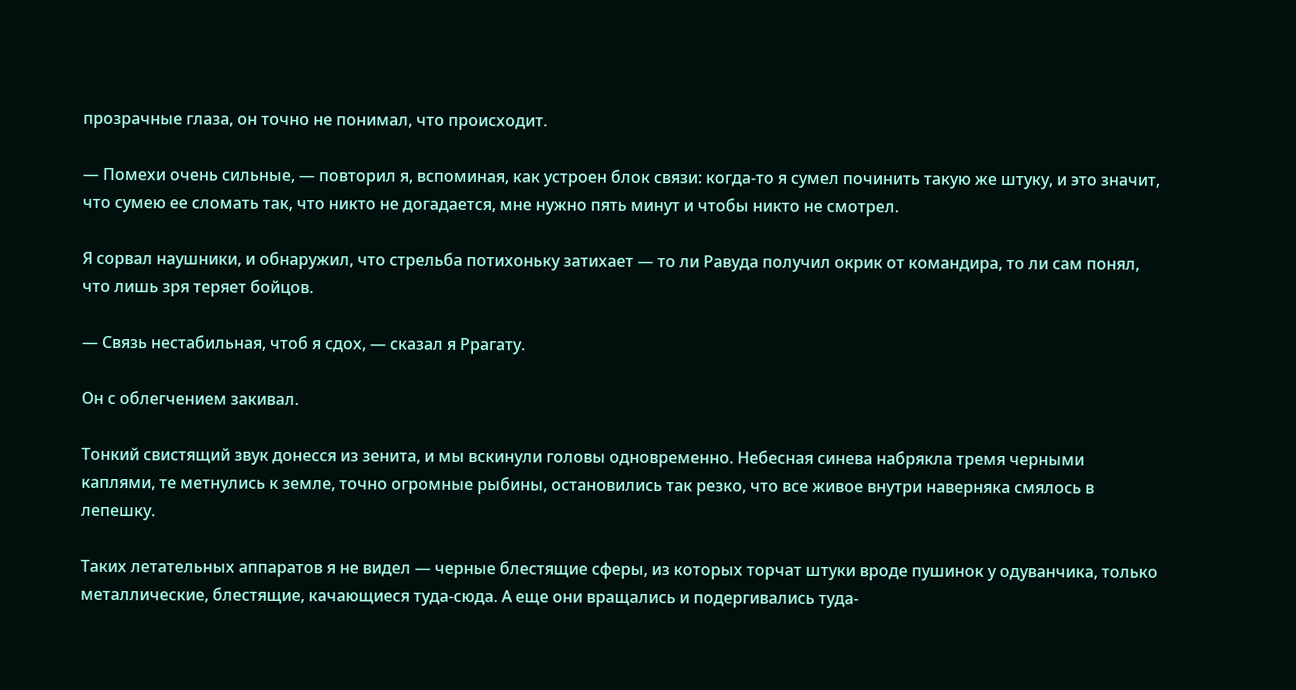прозрачные глаза, он точно не понимал, что происходит.

— Помехи очень сильные, — повторил я, вспоминая, как устроен блок связи: когда-то я сумел починить такую же штуку, и это значит, что сумею ее сломать так, что никто не догадается, мне нужно пять минут и чтобы никто не смотрел.

Я сорвал наушники, и обнаружил, что стрельба потихоньку затихает — то ли Равуда получил окрик от командира, то ли сам понял, что лишь зря теряет бойцов.

— Связь нестабильная, чтоб я сдох, — сказал я Ррагату.

Он с облегчением закивал.

Тонкий свистящий звук донесся из зенита, и мы вскинули головы одновременно. Небесная синева набрякла тремя черными каплями, те метнулись к земле, точно огромные рыбины, остановились так резко, что все живое внутри наверняка смялось в лепешку.

Таких летательных аппаратов я не видел — черные блестящие сферы, из которых торчат штуки вроде пушинок у одуванчика, только металлические, блестящие, качающиеся туда-сюда. А еще они вращались и подергивались туда-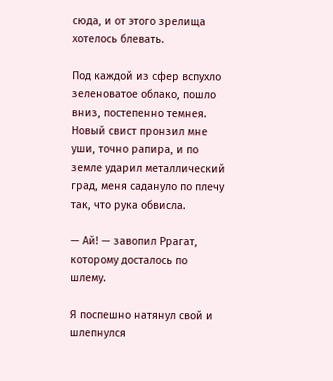сюда, и от этого зрелища хотелось блевать.

Под каждой из сфер вспухло зеленоватое облако, пошло вниз, постепенно темнея. Новый свист пронзил мне уши, точно рапира, и по земле ударил металлический град, меня садануло по плечу так, что рука обвисла.

— Ай! — завопил Ррагат, которому досталось по шлему.

Я поспешно натянул свой и шлепнулся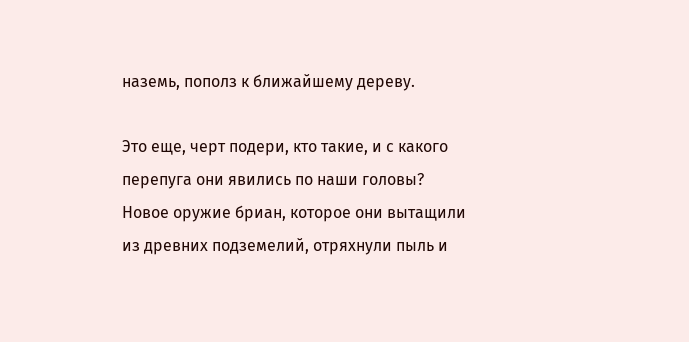наземь, пополз к ближайшему дереву.

Это еще, черт подери, кто такие, и с какого перепуга они явились по наши головы? Новое оружие бриан, которое они вытащили из древних подземелий, отряхнули пыль и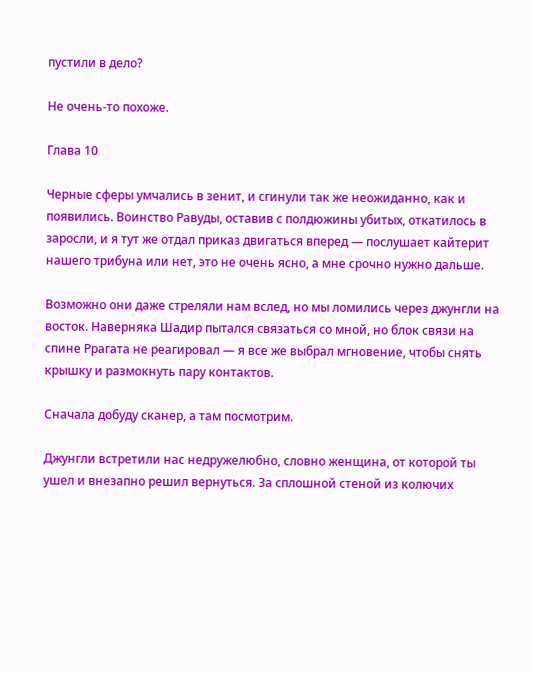пустили в дело?

Не очень-то похоже.

Глава 10

Черные сферы умчались в зенит, и сгинули так же неожиданно, как и появились. Воинство Равуды, оставив с полдюжины убитых, откатилось в заросли, и я тут же отдал приказ двигаться вперед — послушает кайтерит нашего трибуна или нет, это не очень ясно, а мне срочно нужно дальше.

Возможно они даже стреляли нам вслед, но мы ломились через джунгли на восток. Наверняка Шадир пытался связаться со мной, но блок связи на спине Ррагата не реагировал — я все же выбрал мгновение, чтобы снять крышку и размокнуть пару контактов.

Сначала добуду сканер, а там посмотрим.

Джунгли встретили нас недружелюбно, словно женщина, от которой ты ушел и внезапно решил вернуться. За сплошной стеной из колючих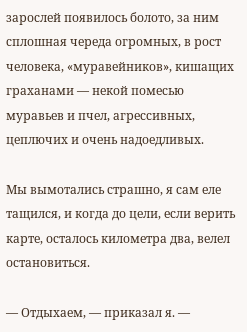зарослей появилось болото, за ним сплошная череда огромных, в рост человека, «муравейников», кишащих граханами — некой помесью муравьев и пчел, агрессивных, цеплючих и очень надоедливых.

Мы вымотались страшно, я сам еле тащился, и когда до цели, если верить карте, осталось километра два, велел остановиться.

— Отдыхаем, — приказал я. —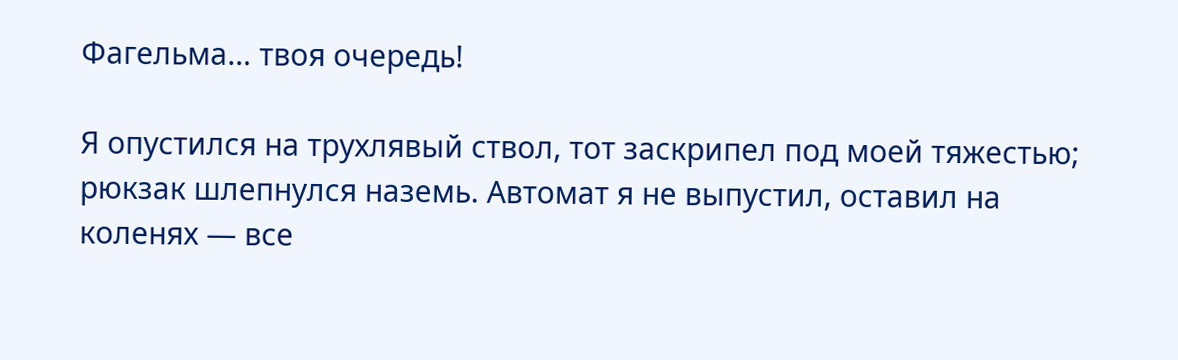Фагельма… твоя очередь!

Я опустился на трухлявый ствол, тот заскрипел под моей тяжестью; рюкзак шлепнулся наземь. Автомат я не выпустил, оставил на коленях — все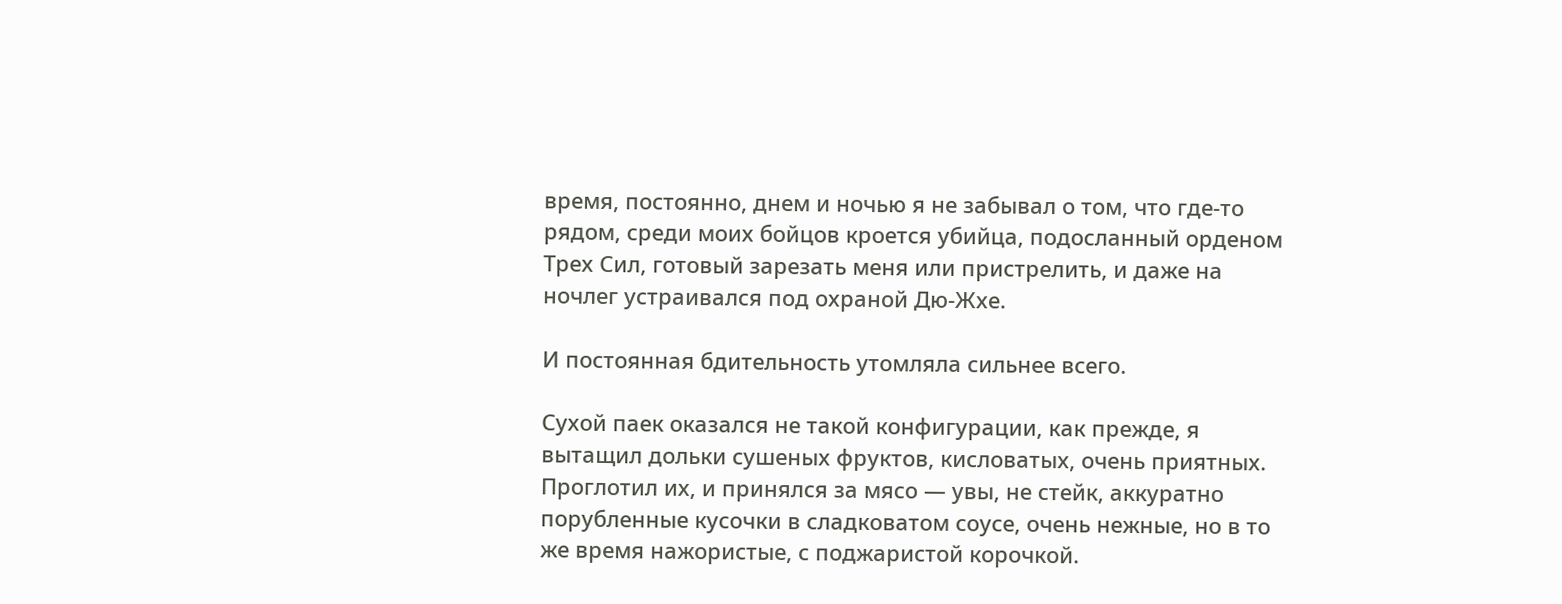время, постоянно, днем и ночью я не забывал о том, что где-то рядом, среди моих бойцов кроется убийца, подосланный орденом Трех Сил, готовый зарезать меня или пристрелить, и даже на ночлег устраивался под охраной Дю-Жхе.

И постоянная бдительность утомляла сильнее всего.

Сухой паек оказался не такой конфигурации, как прежде, я вытащил дольки сушеных фруктов, кисловатых, очень приятных. Проглотил их, и принялся за мясо — увы, не стейк, аккуратно порубленные кусочки в сладковатом соусе, очень нежные, но в то же время нажористые, с поджаристой корочкой.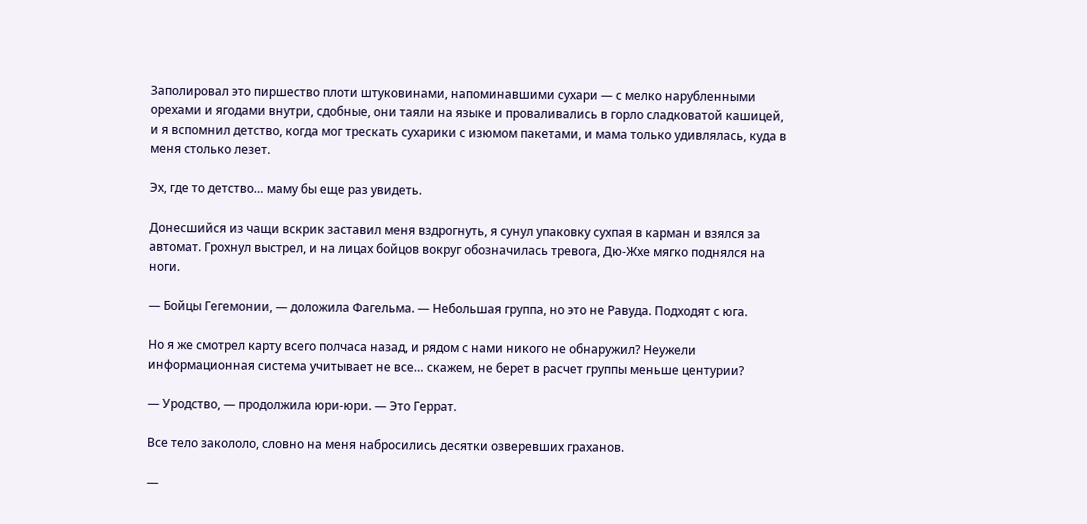Заполировал это пиршество плоти штуковинами, напоминавшими сухари — с мелко нарубленными орехами и ягодами внутри, сдобные, они таяли на языке и проваливались в горло сладковатой кашицей, и я вспомнил детство, когда мог трескать сухарики с изюмом пакетами, и мама только удивлялась, куда в меня столько лезет.

Эх, где то детство… маму бы еще раз увидеть.

Донесшийся из чащи вскрик заставил меня вздрогнуть, я сунул упаковку сухпая в карман и взялся за автомат. Грохнул выстрел, и на лицах бойцов вокруг обозначилась тревога, Дю-Жхе мягко поднялся на ноги.

— Бойцы Гегемонии, — доложила Фагельма. — Небольшая группа, но это не Равуда. Подходят с юга.

Но я же смотрел карту всего полчаса назад, и рядом с нами никого не обнаружил? Неужели информационная система учитывает не все… скажем, не берет в расчет группы меньше центурии?

— Уродство, — продолжила юри-юри. — Это Геррат.

Все тело закололо, словно на меня набросились десятки озверевших граханов.

—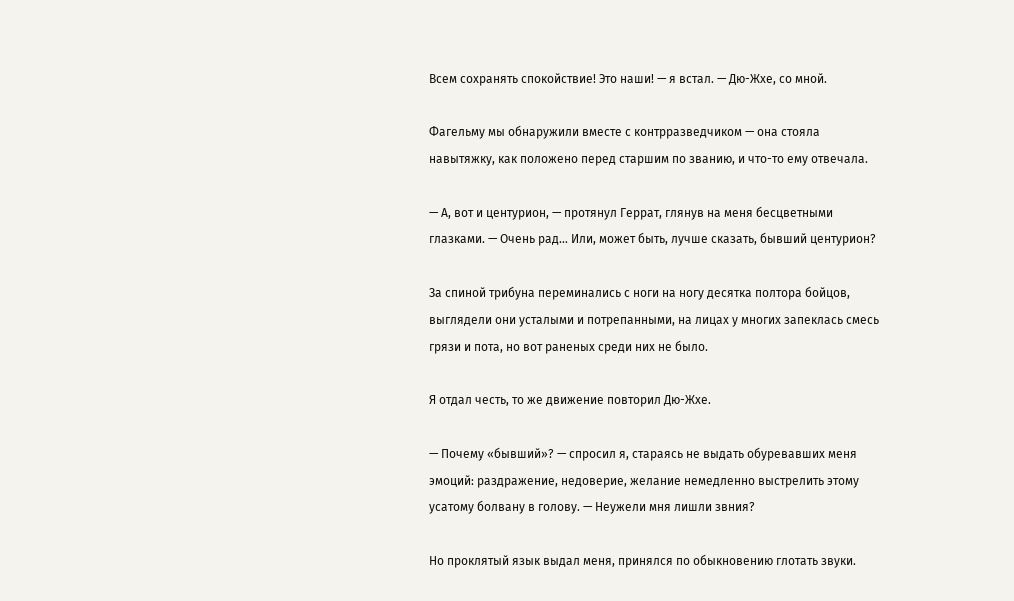Всем сохранять спокойствие! Это наши! — я встал. — Дю-Жхе, со мной.

Фагельму мы обнаружили вместе с контрразведчиком — она стояла навытяжку, как положено перед старшим по званию, и что-то ему отвечала.

— А, вот и центурион, — протянул Геррат, глянув на меня бесцветными глазками. — Очень рад… Или, может быть, лучше сказать, бывший центурион?

За спиной трибуна переминались с ноги на ногу десятка полтора бойцов, выглядели они усталыми и потрепанными, на лицах у многих запеклась смесь грязи и пота, но вот раненых среди них не было.

Я отдал честь, то же движение повторил Дю-Жхе.

— Почему «бывший»? — спросил я, стараясь не выдать обуревавших меня эмоций: раздражение, недоверие, желание немедленно выстрелить этому усатому болвану в голову. — Неужели мня лишли звния?

Но проклятый язык выдал меня, принялся по обыкновению глотать звуки.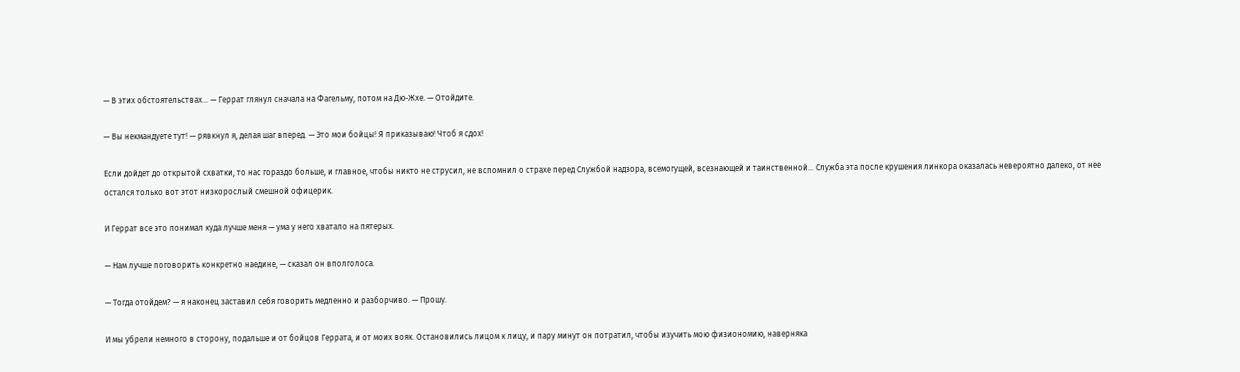— В этих обстоятельствах… — Геррат глянул сначала на Фагельму, потом на Дю-Жхе. — Отойдите.

— Вы некмандуете тут! — рявкнул я, делая шаг вперед. — Это мои бойцы! Я приказываю! Чтоб я сдох!

Если дойдет до открытой схватки, то нас гораздо больше, и главное, чтобы никто не струсил, не вспомнил о страхе перед Службой надзора, всемогущей, всезнающей и таинственной… Служба эта после крушения линкора оказалась невероятно далеко, от нее остался только вот этот низкорослый смешной офицерик.

И Геррат все это понимал куда лучше меня — ума у него хватало на пятерых.

— Нам лучше поговорить конкретно наедине, — сказал он вполголоса.

— Тогда отойдем? — я наконец заставил себя говорить медленно и разборчиво. — Прошу.

И мы убрели немного в сторону, подальше и от бойцов Геррата, и от моих вояк. Остановились лицом к лицу, и пару минут он потратил, чтобы изучить мою физиономию, наверняка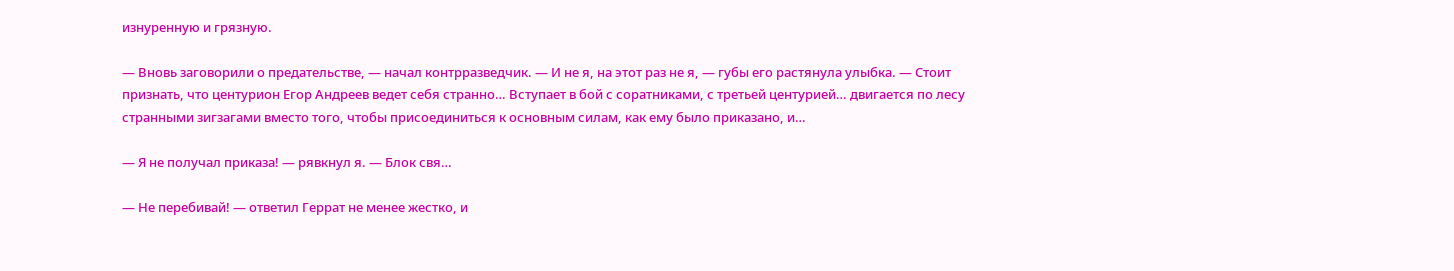изнуренную и грязную.

— Вновь заговорили о предательстве, — начал контрразведчик. — И не я, на этот раз не я, — губы его растянула улыбка. — Стоит признать, что центурион Егор Андреев ведет себя странно… Вступает в бой с соратниками, с третьей центурией… двигается по лесу странными зигзагами вместо того, чтобы присоединиться к основным силам, как ему было приказано, и…

— Я не получал приказа! — рявкнул я. — Блок свя…

— Не перебивай! — ответил Геррат не менее жестко, и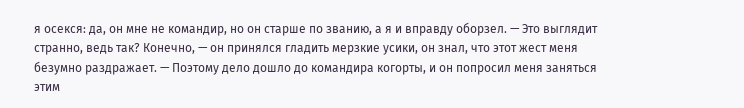я осекся: да, он мне не командир, но он старше по званию, а я и вправду оборзел. — Это выглядит странно, ведь так? Конечно, — он принялся гладить мерзкие усики, он знал, что этот жест меня безумно раздражает. — Поэтому дело дошло до командира когорты, и он попросил меня заняться этим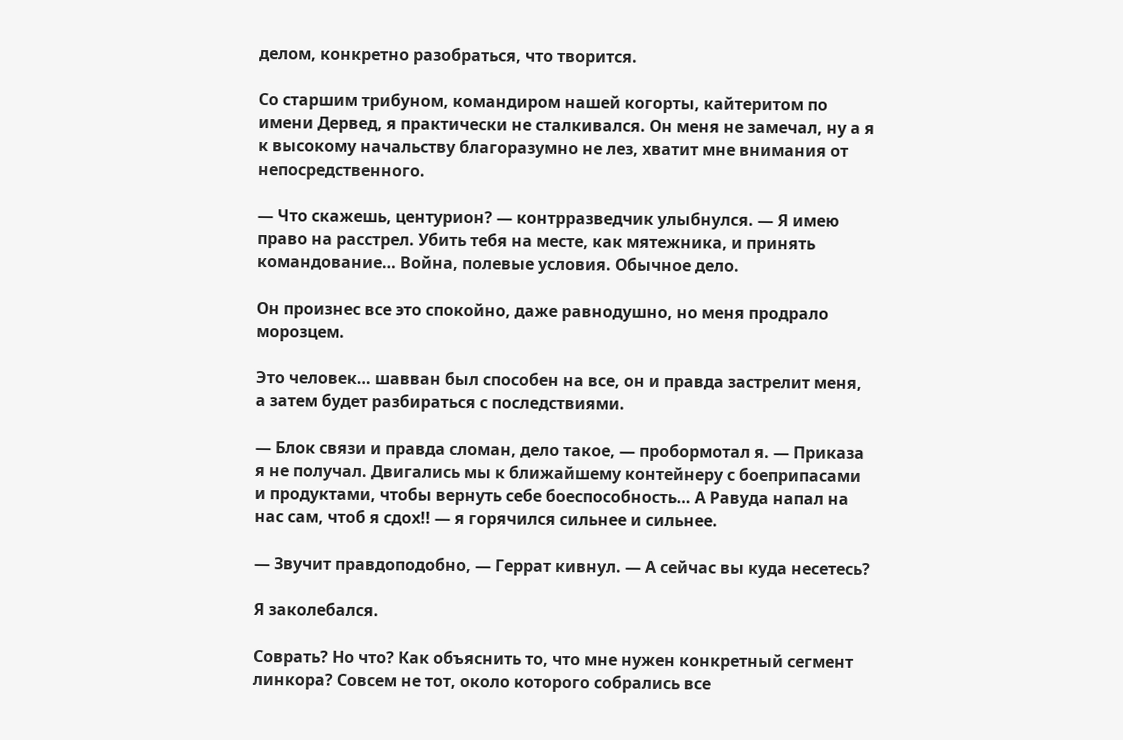делом, конкретно разобраться, что творится.

Со старшим трибуном, командиром нашей когорты, кайтеритом по имени Дервед, я практически не сталкивался. Он меня не замечал, ну а я к высокому начальству благоразумно не лез, хватит мне внимания от непосредственного.

— Что скажешь, центурион? — контрразведчик улыбнулся. — Я имею право на расстрел. Убить тебя на месте, как мятежника, и принять командование… Война, полевые условия. Обычное дело.

Он произнес все это спокойно, даже равнодушно, но меня продрало морозцем.

Это человек… шавван был способен на все, он и правда застрелит меня, а затем будет разбираться с последствиями.

— Блок связи и правда сломан, дело такое, — пробормотал я. — Приказа я не получал. Двигались мы к ближайшему контейнеру с боеприпасами и продуктами, чтобы вернуть себе боеспособность… А Равуда напал на нас сам, чтоб я сдох!! — я горячился сильнее и сильнее.

— Звучит правдоподобно, — Геррат кивнул. — А сейчас вы куда несетесь?

Я заколебался.

Соврать? Но что? Как объяснить то, что мне нужен конкретный сегмент линкора? Совсем не тот, около которого собрались все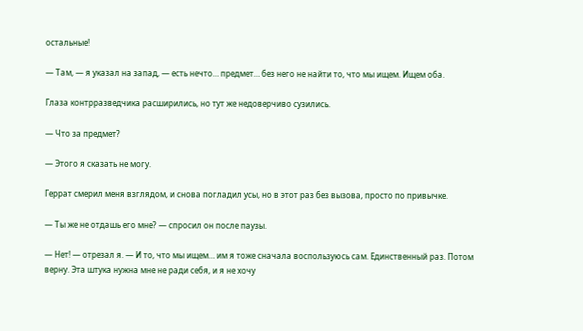остальные!

— Там, — я указал на запад, — есть нечто… предмет… без него не найти то, что мы ищем. Ищем оба.

Глаза контрразведчика расширились, но тут же недоверчиво сузились.

— Что за предмет?

— Этого я сказать не могу.

Геррат смерил меня взглядом, и снова погладил усы, но в этот раз без вызова, просто по привычке.

— Ты же не отдашь его мне? — спросил он после паузы.

— Нет! — отрезал я. — И то, что мы ищем… им я тоже сначала воспользуюсь сам. Единственный раз. Потом верну. Эта штука нужна мне не ради себя, и я не хочу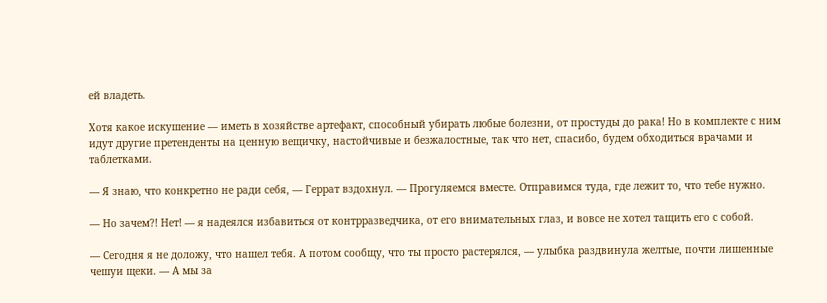ей владеть.

Хотя какое искушение — иметь в хозяйстве артефакт, способный убирать любые болезни, от простуды до рака! Но в комплекте с ним идут другие претенденты на ценную вещичку, настойчивые и безжалостные, так что нет, спасибо, будем обходиться врачами и таблетками.

— Я знаю, что конкретно не ради себя, — Геррат вздохнул. — Прогуляемся вместе. Отправимся туда, где лежит то, что тебе нужно.

— Но зачем?! Нет! — я надеялся избавиться от контрразведчика, от его внимательных глаз, и вовсе не хотел тащить его с собой.

— Сегодня я не доложу, что нашел тебя. А потом сообщу, что ты просто растерялся, — улыбка раздвинула желтые, почти лишенные чешуи щеки. — А мы за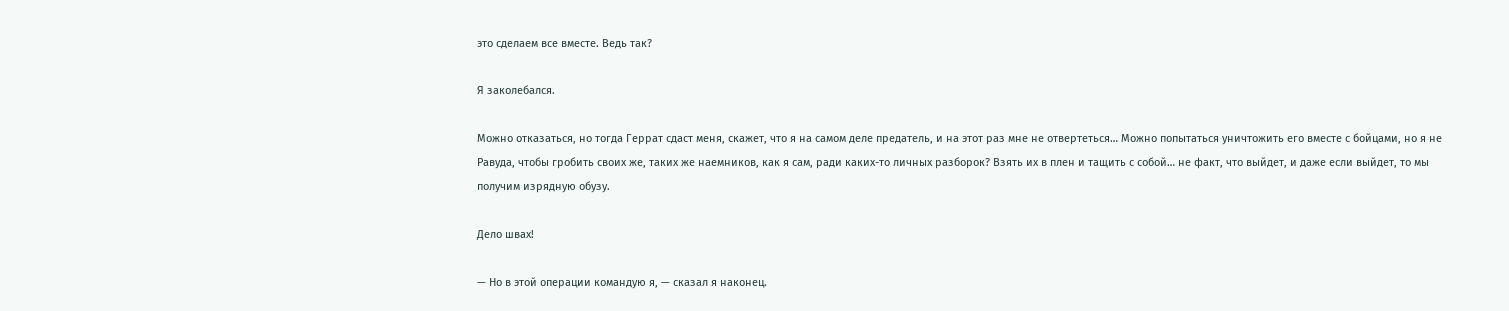это сделаем все вместе. Ведь так?

Я заколебался.

Можно отказаться, но тогда Геррат сдаст меня, скажет, что я на самом деле предатель, и на этот раз мне не отвертеться… Можно попытаться уничтожить его вместе с бойцами, но я не Равуда, чтобы гробить своих же, таких же наемников, как я сам, ради каких-то личных разборок? Взять их в плен и тащить с собой… не факт, что выйдет, и даже если выйдет, то мы получим изрядную обузу.

Дело швах!

— Но в этой операции командую я, — сказал я наконец.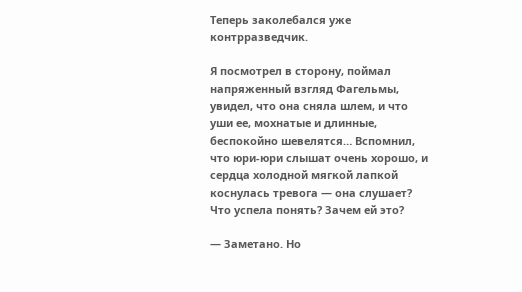Теперь заколебался уже контрразведчик.

Я посмотрел в сторону, поймал напряженный взгляд Фагельмы, увидел, что она сняла шлем, и что уши ее, мохнатые и длинные, беспокойно шевелятся… Вспомнил, что юри-юри слышат очень хорошо, и сердца холодной мягкой лапкой коснулась тревога — она слушает? Что успела понять? Зачем ей это?

— Заметано. Но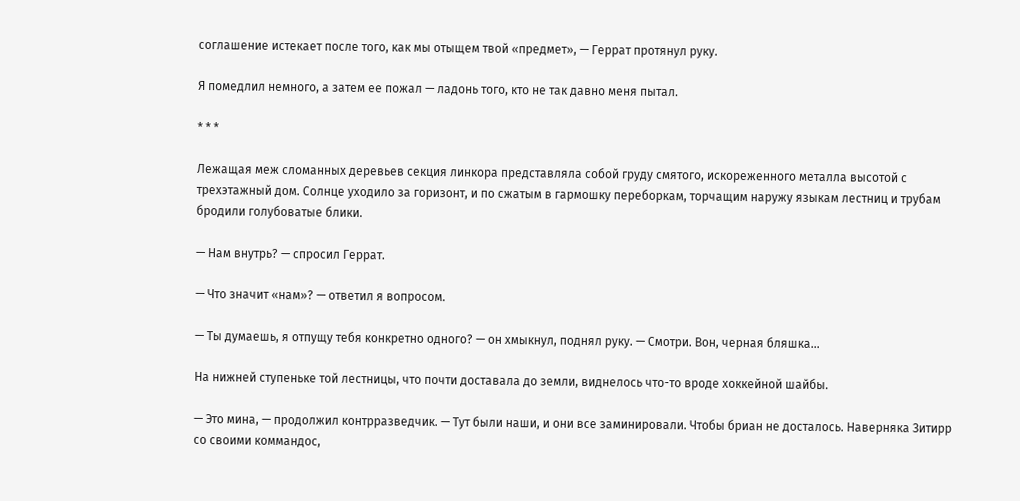соглашение истекает после того, как мы отыщем твой «предмет», — Геррат протянул руку.

Я помедлил немного, а затем ее пожал — ладонь того, кто не так давно меня пытал.

* * *

Лежащая меж сломанных деревьев секция линкора представляла собой груду смятого, искореженного металла высотой с трехэтажный дом. Солнце уходило за горизонт, и по сжатым в гармошку переборкам, торчащим наружу языкам лестниц и трубам бродили голубоватые блики.

— Нам внутрь? — спросил Геррат.

— Что значит «нам»? — ответил я вопросом.

— Ты думаешь, я отпущу тебя конкретно одного? — он хмыкнул, поднял руку. — Смотри. Вон, черная бляшка…

На нижней ступеньке той лестницы, что почти доставала до земли, виднелось что-то вроде хоккейной шайбы.

— Это мина, — продолжил контрразведчик. — Тут были наши, и они все заминировали. Чтобы бриан не досталось. Наверняка Зитирр со своими коммандос,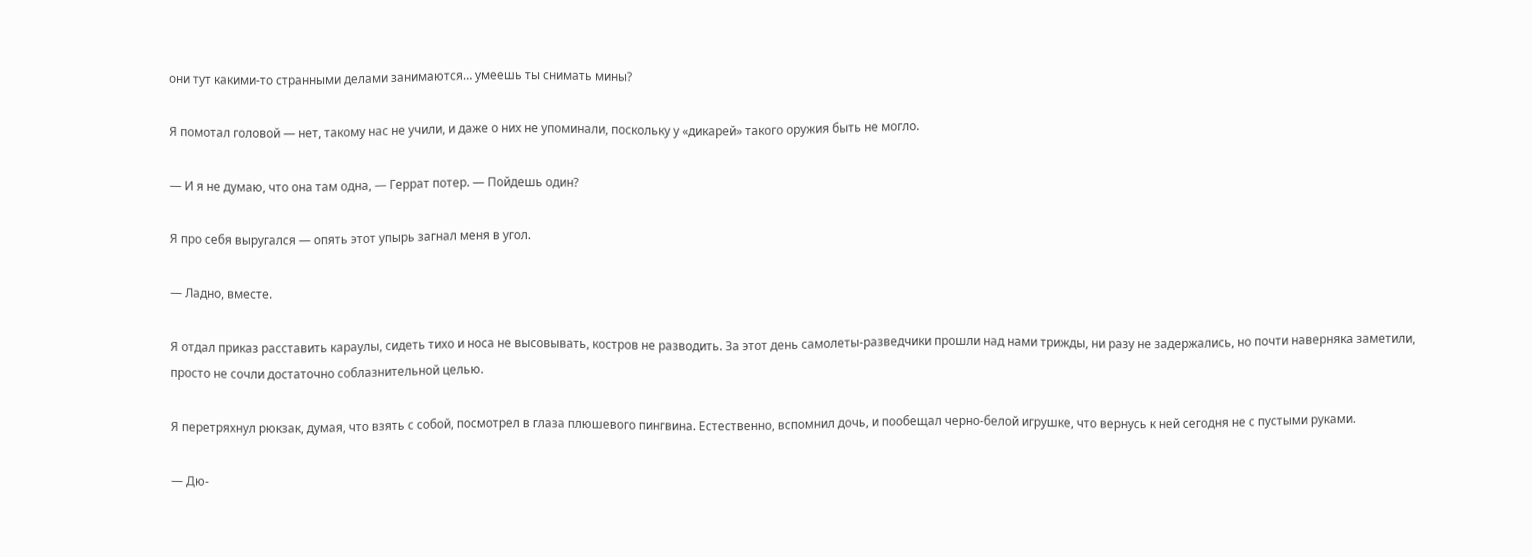они тут какими-то странными делами занимаются… умеешь ты снимать мины?

Я помотал головой — нет, такому нас не учили, и даже о них не упоминали, поскольку у «дикарей» такого оружия быть не могло.

— И я не думаю, что она там одна, — Геррат потер. — Пойдешь один?

Я про себя выругался — опять этот упырь загнал меня в угол.

— Ладно, вместе.

Я отдал приказ расставить караулы, сидеть тихо и носа не высовывать, костров не разводить. За этот день самолеты-разведчики прошли над нами трижды, ни разу не задержались, но почти наверняка заметили, просто не сочли достаточно соблазнительной целью.

Я перетряхнул рюкзак, думая, что взять с собой, посмотрел в глаза плюшевого пингвина. Естественно, вспомнил дочь, и пообещал черно-белой игрушке, что вернусь к ней сегодня не с пустыми руками.

— Дю-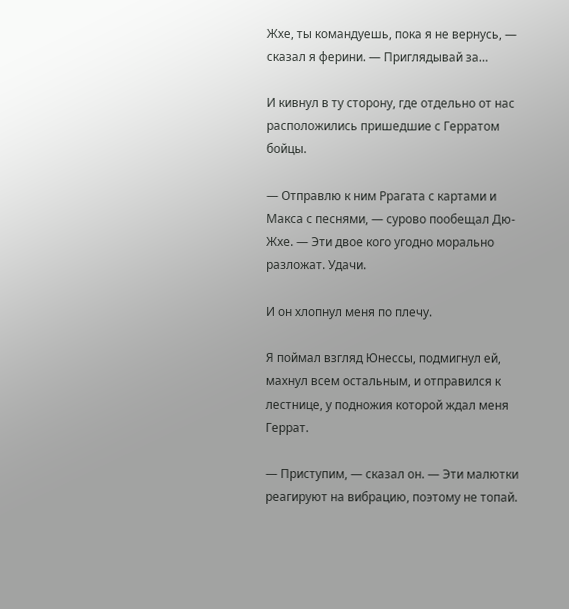Жхе, ты командуешь, пока я не вернусь, — сказал я ферини. — Приглядывай за…

И кивнул в ту сторону, где отдельно от нас расположились пришедшие с Герратом бойцы.

— Отправлю к ним Ррагата с картами и Макса с песнями, — сурово пообещал Дю-Жхе. — Эти двое кого угодно морально разложат. Удачи.

И он хлопнул меня по плечу.

Я поймал взгляд Юнессы, подмигнул ей, махнул всем остальным, и отправился к лестнице, у подножия которой ждал меня Геррат.

— Приступим, — сказал он. — Эти малютки реагируют на вибрацию, поэтому не топай.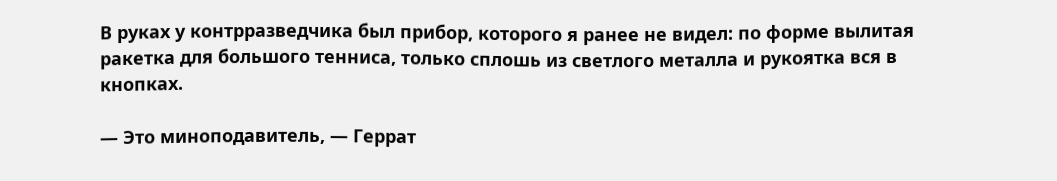В руках у контрразведчика был прибор, которого я ранее не видел: по форме вылитая ракетка для большого тенниса, только сплошь из светлого металла и рукоятка вся в кнопках.

— Это миноподавитель, — Геррат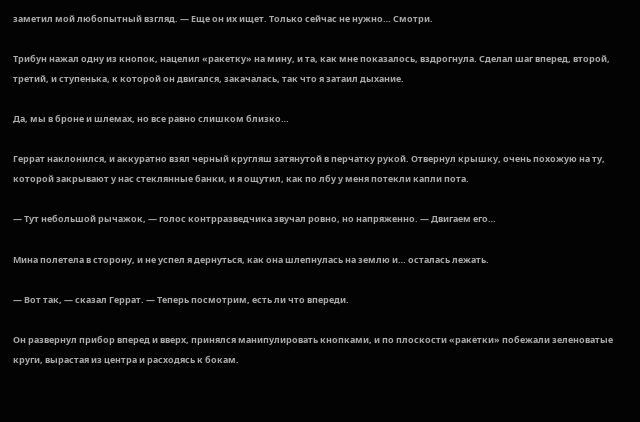заметил мой любопытный взгляд. — Еще он их ищет. Только сейчас не нужно… Смотри.

Трибун нажал одну из кнопок, нацелил «ракетку» на мину, и та, как мне показалось, вздрогнула. Сделал шаг вперед, второй, третий, и ступенька, к которой он двигался, закачалась, так что я затаил дыхание.

Да, мы в броне и шлемах, но все равно слишком близко…

Геррат наклонился, и аккуратно взял черный кругляш затянутой в перчатку рукой. Отвернул крышку, очень похожую на ту, которой закрывают у нас стеклянные банки, и я ощутил, как по лбу у меня потекли капли пота.

— Тут небольшой рычажок, — голос контрразведчика звучал ровно, но напряженно. — Двигаем его…

Мина полетела в сторону, и не успел я дернуться, как она шлепнулась на землю и… осталась лежать.

— Вот так, — сказал Геррат. — Теперь посмотрим, есть ли что впереди.

Он развернул прибор вперед и вверх, принялся манипулировать кнопками, и по плоскости «ракетки» побежали зеленоватые круги, вырастая из центра и расходясь к бокам.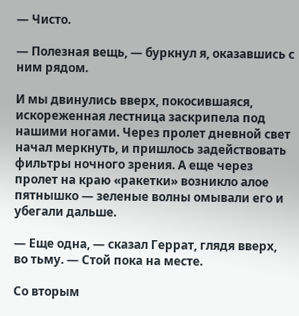— Чисто.

— Полезная вещь, — буркнул я, оказавшись с ним рядом.

И мы двинулись вверх, покосившаяся, искореженная лестница заскрипела под нашими ногами. Через пролет дневной свет начал меркнуть, и пришлось задействовать фильтры ночного зрения. А еще через пролет на краю «ракетки» возникло алое пятнышко — зеленые волны омывали его и убегали дальше.

— Еще одна, — сказал Геррат, глядя вверх, во тьму. — Стой пока на месте.

Со вторым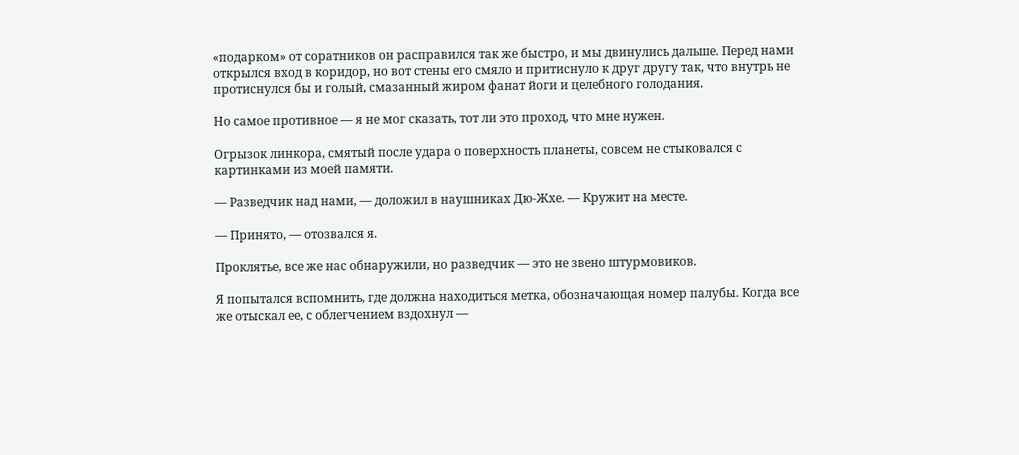«подарком» от соратников он расправился так же быстро, и мы двинулись дальше. Перед нами открылся вход в коридор, но вот стены его смяло и притиснуло к друг другу так, что внутрь не протиснулся бы и голый, смазанный жиром фанат йоги и целебного голодания.

Но самое противное — я не мог сказать, тот ли это проход, что мне нужен.

Огрызок линкора, смятый после удара о поверхность планеты, совсем не стыковался с картинками из моей памяти.

— Разведчик над нами, — доложил в наушниках Дю-Жхе. — Кружит на месте.

— Принято, — отозвался я.

Проклятье, все же нас обнаружили, но разведчик — это не звено штурмовиков.

Я попытался вспомнить, где должна находиться метка, обозначающая номер палубы. Когда все же отыскал ее, с облегчением вздохнул —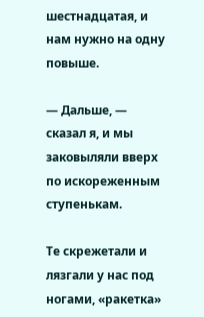шестнадцатая, и нам нужно на одну повыше.

— Дальше, — сказал я, и мы заковыляли вверх по искореженным ступенькам.

Те скрежетали и лязгали у нас под ногами, «ракетка»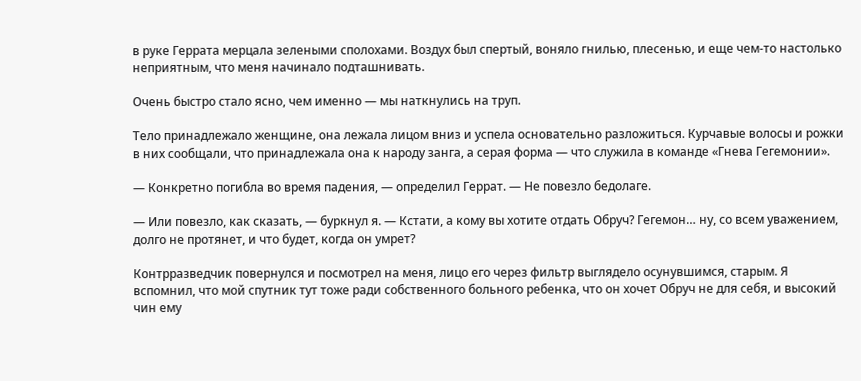в руке Геррата мерцала зелеными сполохами. Воздух был спертый, воняло гнилью, плесенью, и еще чем-то настолько неприятным, что меня начинало подташнивать.

Очень быстро стало ясно, чем именно — мы наткнулись на труп.

Тело принадлежало женщине, она лежала лицом вниз и успела основательно разложиться. Курчавые волосы и рожки в них сообщали, что принадлежала она к народу занга, а серая форма — что служила в команде «Гнева Гегемонии».

— Конкретно погибла во время падения, — определил Геррат. — Не повезло бедолаге.

— Или повезло, как сказать, — буркнул я. — Кстати, а кому вы хотите отдать Обруч? Гегемон… ну, со всем уважением, долго не протянет, и что будет, когда он умрет?

Контрразведчик повернулся и посмотрел на меня, лицо его через фильтр выглядело осунувшимся, старым. Я вспомнил, что мой спутник тут тоже ради собственного больного ребенка, что он хочет Обруч не для себя, и высокий чин ему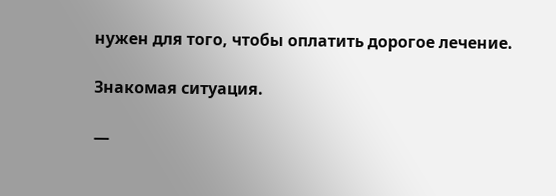нужен для того, чтобы оплатить дорогое лечение.

Знакомая ситуация.

—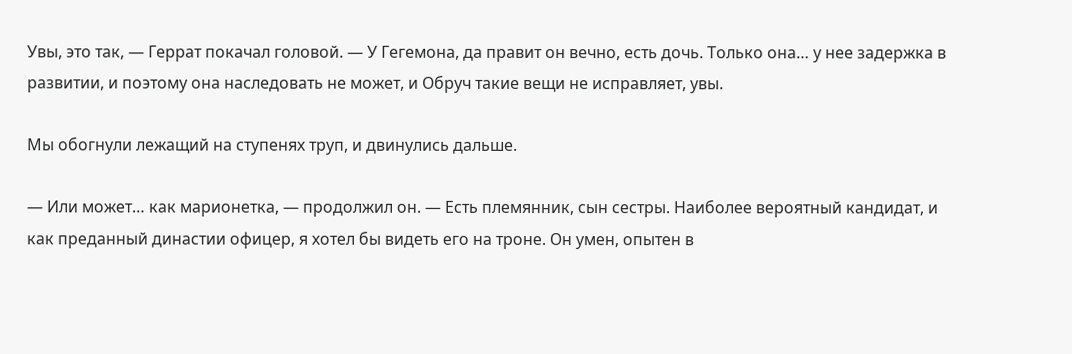Увы, это так, — Геррат покачал головой. — У Гегемона, да правит он вечно, есть дочь. Только она… у нее задержка в развитии, и поэтому она наследовать не может, и Обруч такие вещи не исправляет, увы.

Мы обогнули лежащий на ступенях труп, и двинулись дальше.

— Или может… как марионетка, — продолжил он. — Есть племянник, сын сестры. Наиболее вероятный кандидат, и как преданный династии офицер, я хотел бы видеть его на троне. Он умен, опытен в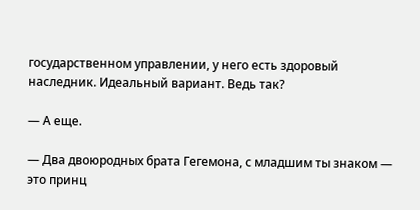государственном управлении, у него есть здоровый наследник. Идеальный вариант. Ведь так?

— А еще.

— Два двоюродных брата Гегемона, с младшим ты знаком — это принц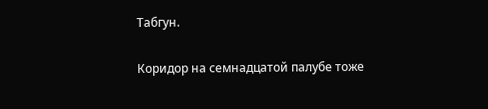Табгун.

Коридор на семнадцатой палубе тоже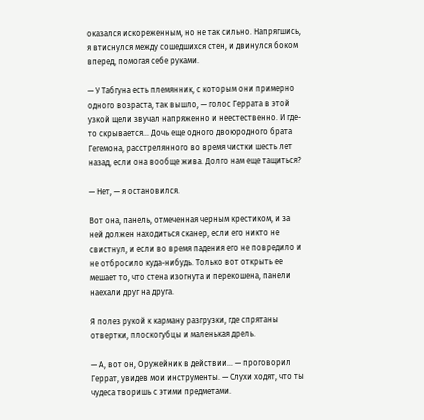оказался искореженным, но не так сильно. Напрягшись, я втиснулся между сошедшихся стен, и двинулся боком вперед, помогая себе руками.

— У Табгуна есть племянник, с которым они примерно одного возраста, так вышло, — голос Геррата в этой узкой щели звучал напряженно и неестественно. И где-то скрывается… Дочь еще одного двоюродного брата Гегемона, расстрелянного во время чистки шесть лет назад, если она вообще жива. Долго нам еще тащиться?

— Нет, — я остановился.

Вот она, панель, отмеченная черным крестиком, и за ней должен находиться сканер, если его никто не свистнул, и если во время падения его не повредило и не отбросило куда-нибудь. Только вот открыть ее мешает то, что стена изогнута и перекошена, панели наехали друг на друга.

Я полез рукой к карману разгрузки, где спрятаны отвертки, плоскогубцы и маленькая дрель.

— А, вот он, Оружейник в действии… — проговорил Геррат, увидев мои инструменты. — Слухи ходят, что ты чудеса творишь с этими предметами.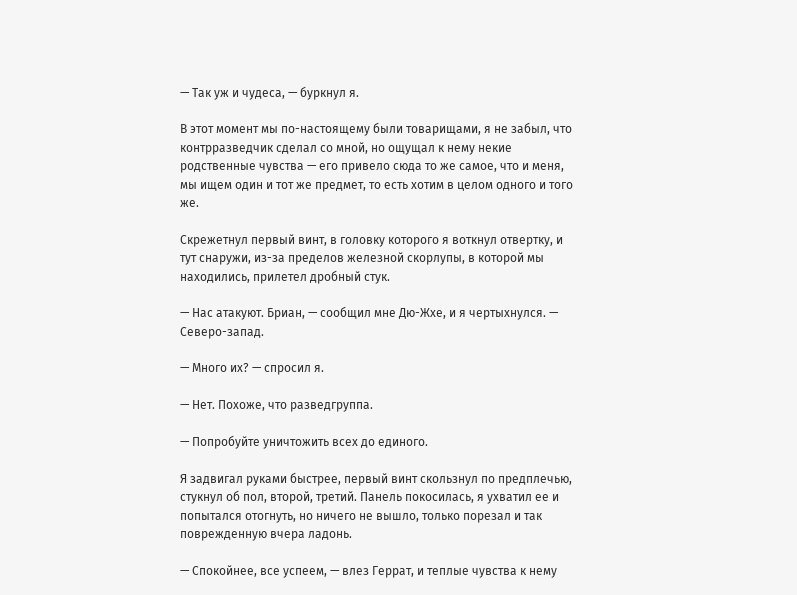— Так уж и чудеса, — буркнул я.

В этот момент мы по-настоящему были товарищами, я не забыл, что контрразведчик сделал со мной, но ощущал к нему некие родственные чувства — его привело сюда то же самое, что и меня, мы ищем один и тот же предмет, то есть хотим в целом одного и того же.

Скрежетнул первый винт, в головку которого я воткнул отвертку, и тут снаружи, из-за пределов железной скорлупы, в которой мы находились, прилетел дробный стук.

— Нас атакуют. Бриан, — сообщил мне Дю-Жхе, и я чертыхнулся. — Северо-запад.

— Много их? — спросил я.

— Нет. Похоже, что разведгруппа.

— Попробуйте уничтожить всех до единого.

Я задвигал руками быстрее, первый винт скользнул по предплечью, стукнул об пол, второй, третий. Панель покосилась, я ухватил ее и попытался отогнуть, но ничего не вышло, только порезал и так поврежденную вчера ладонь.

— Спокойнее, все успеем, — влез Геррат, и теплые чувства к нему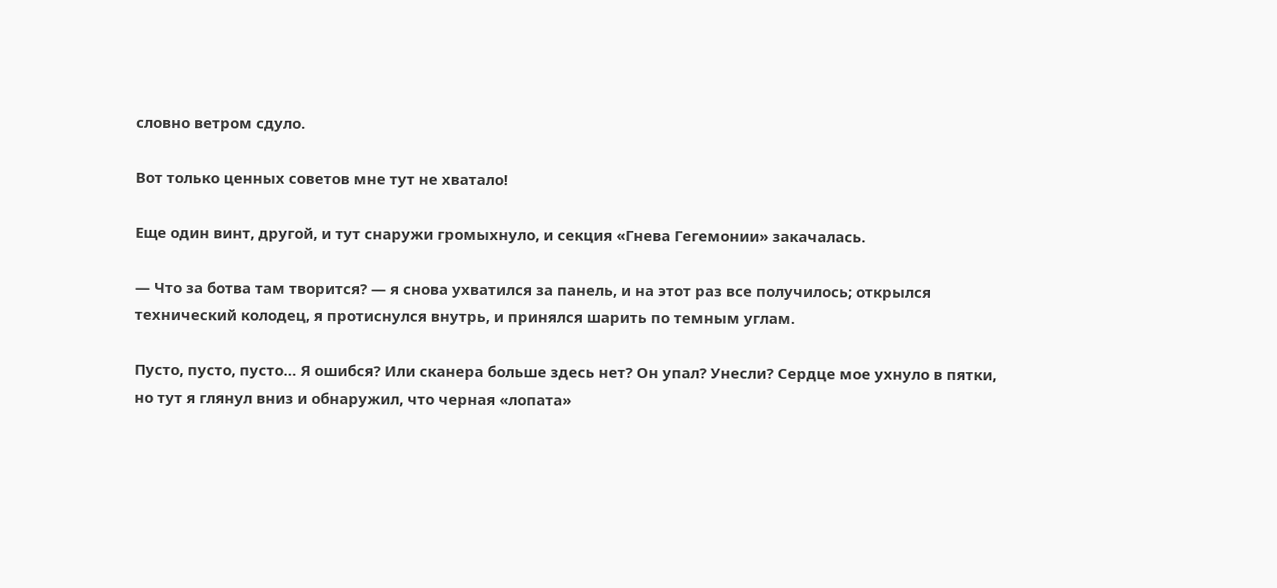словно ветром сдуло.

Вот только ценных советов мне тут не хватало!

Еще один винт, другой, и тут снаружи громыхнуло, и секция «Гнева Гегемонии» закачалась.

— Что за ботва там творится? — я снова ухватился за панель, и на этот раз все получилось; открылся технический колодец, я протиснулся внутрь, и принялся шарить по темным углам.

Пусто, пусто, пусто… Я ошибся? Или сканера больше здесь нет? Он упал? Унесли? Сердце мое ухнуло в пятки, но тут я глянул вниз и обнаружил, что черная «лопата»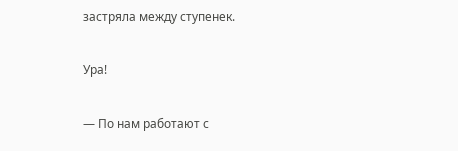застряла между ступенек.

Ура!

— По нам работают с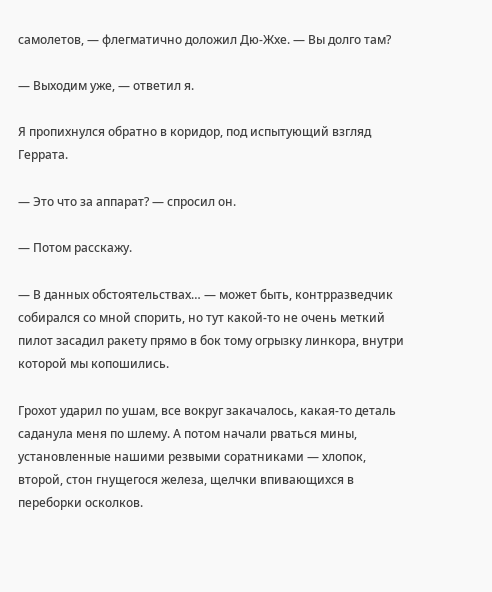самолетов, — флегматично доложил Дю-Жхе. — Вы долго там?

— Выходим уже, — ответил я.

Я пропихнулся обратно в коридор, под испытующий взгляд Геррата.

— Это что за аппарат? — спросил он.

— Потом расскажу.

— В данных обстоятельствах… — может быть, контрразведчик собирался со мной спорить, но тут какой-то не очень меткий пилот засадил ракету прямо в бок тому огрызку линкора, внутри которой мы копошились.

Грохот ударил по ушам, все вокруг закачалось, какая-то деталь саданула меня по шлему. А потом начали рваться мины, установленные нашими резвыми соратниками — хлопок, второй, стон гнущегося железа, щелчки впивающихся в переборки осколков.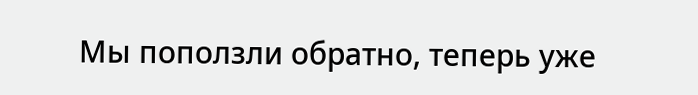Мы поползли обратно, теперь уже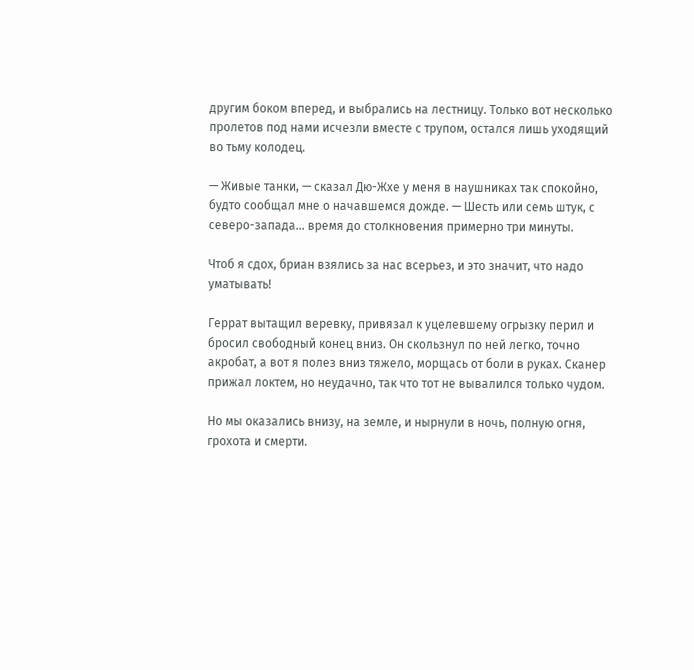другим боком вперед, и выбрались на лестницу. Только вот несколько пролетов под нами исчезли вместе с трупом, остался лишь уходящий во тьму колодец.

— Живые танки, — сказал Дю-Жхе у меня в наушниках так спокойно, будто сообщал мне о начавшемся дожде. — Шесть или семь штук, с северо-запада… время до столкновения примерно три минуты.

Чтоб я сдох, бриан взялись за нас всерьез, и это значит, что надо уматывать!

Геррат вытащил веревку, привязал к уцелевшему огрызку перил и бросил свободный конец вниз. Он скользнул по ней легко, точно акробат, а вот я полез вниз тяжело, морщась от боли в руках. Сканер прижал локтем, но неудачно, так что тот не вывалился только чудом.

Но мы оказались внизу, на земле, и нырнули в ночь, полную огня, грохота и смерти.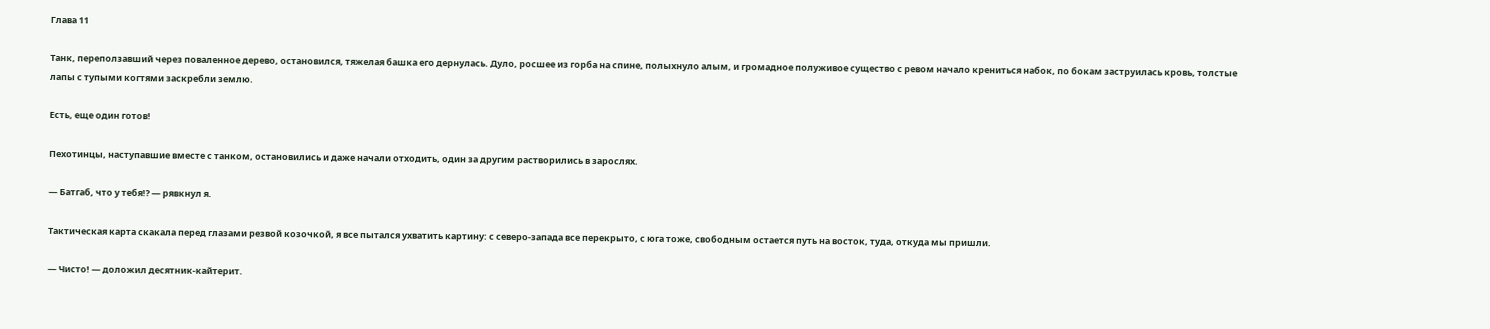Глава 11

Танк, переползавший через поваленное дерево, остановился, тяжелая башка его дернулась. Дуло, росшее из горба на спине, полыхнуло алым, и громадное полуживое существо с ревом начало крениться набок, по бокам заструилась кровь, толстые лапы с тупыми когтями заскребли землю.

Есть, еще один готов!

Пехотинцы, наступавшие вместе с танком, остановились и даже начали отходить, один за другим растворились в зарослях.

— Батгаб, что у тебя!? — рявкнул я.

Тактическая карта скакала перед глазами резвой козочкой, я все пытался ухватить картину: с северо-запада все перекрыто, с юга тоже, свободным остается путь на восток, туда, откуда мы пришли.

— Чисто! — доложил десятник-кайтерит.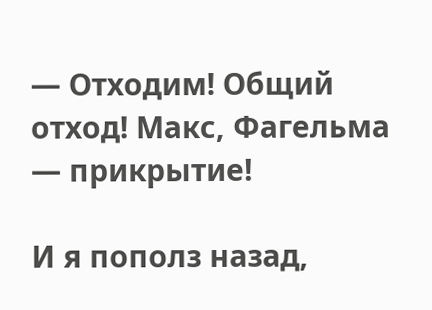— Отходим! Общий отход! Макс, Фагельма — прикрытие!

И я пополз назад,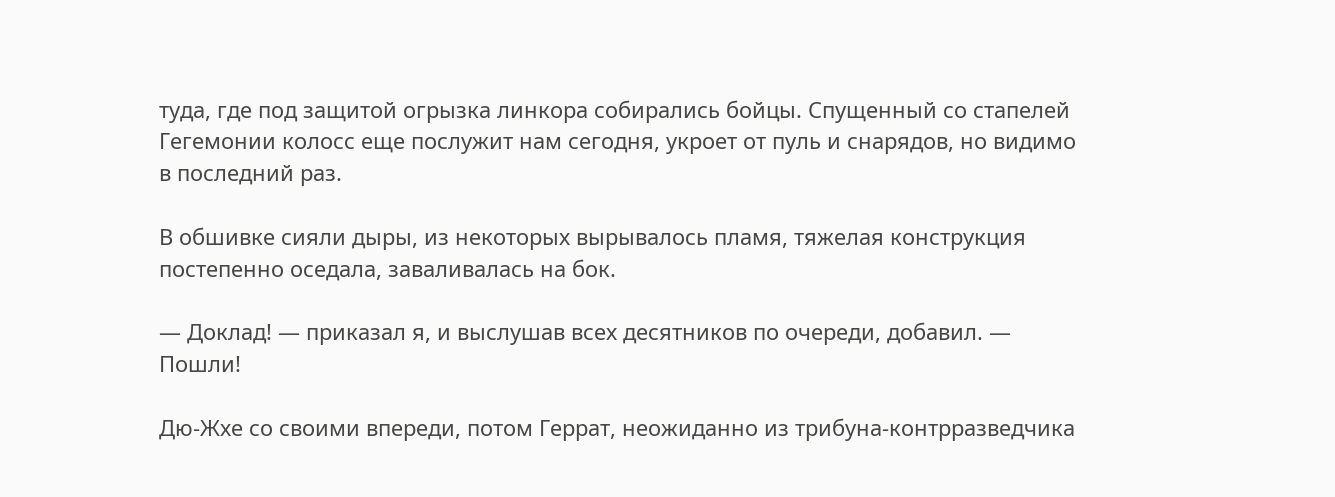туда, где под защитой огрызка линкора собирались бойцы. Спущенный со стапелей Гегемонии колосс еще послужит нам сегодня, укроет от пуль и снарядов, но видимо в последний раз.

В обшивке сияли дыры, из некоторых вырывалось пламя, тяжелая конструкция постепенно оседала, заваливалась на бок.

— Доклад! — приказал я, и выслушав всех десятников по очереди, добавил. — Пошли!

Дю-Жхе со своими впереди, потом Геррат, неожиданно из трибуна-контрразведчика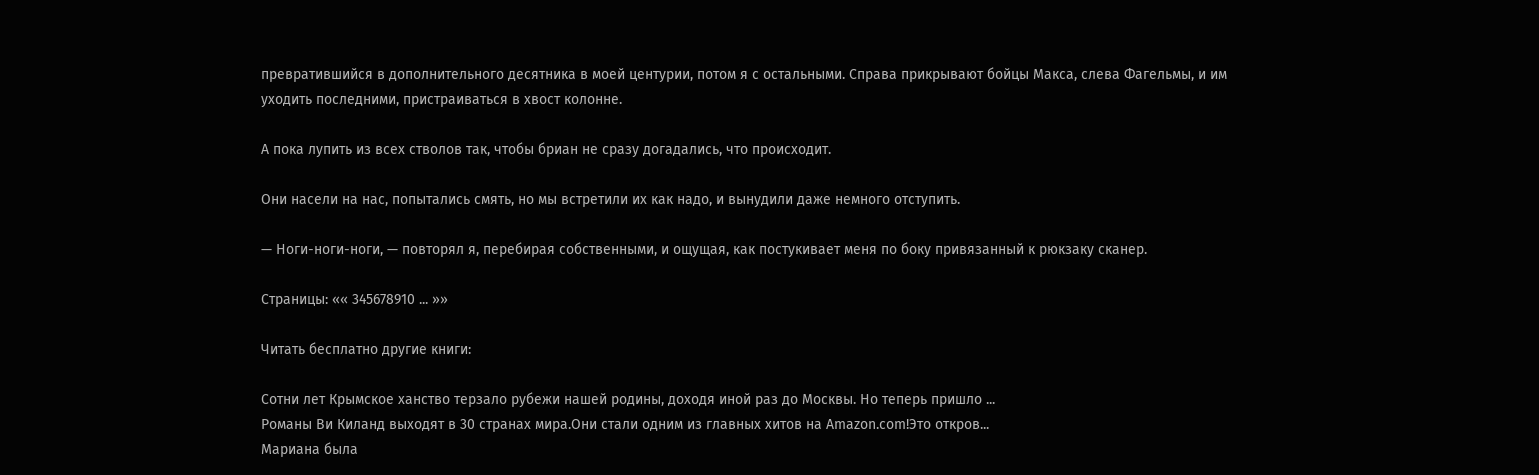превратившийся в дополнительного десятника в моей центурии, потом я с остальными. Справа прикрывают бойцы Макса, слева Фагельмы, и им уходить последними, пристраиваться в хвост колонне.

А пока лупить из всех стволов так, чтобы бриан не сразу догадались, что происходит.

Они насели на нас, попытались смять, но мы встретили их как надо, и вынудили даже немного отступить.

— Ноги-ноги-ноги, — повторял я, перебирая собственными, и ощущая, как постукивает меня по боку привязанный к рюкзаку сканер.

Страницы: «« 345678910 ... »»

Читать бесплатно другие книги:

Сотни лет Крымское ханство терзало рубежи нашей родины, доходя иной раз до Москвы. Но теперь пришло ...
Романы Ви Киланд выходят в 30 странах мира.Они стали одним из главных хитов на Amazon.com!Это откров...
Мариана была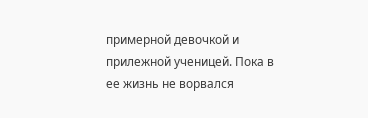примерной девочкой и прилежной ученицей. Пока в ее жизнь не ворвался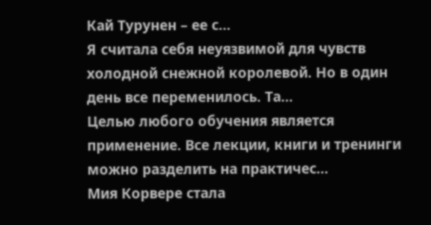Кай Турунен – ее с...
Я считала себя неуязвимой для чувств холодной снежной королевой. Но в один день все переменилось. Та...
Целью любого обучения является применение. Все лекции, книги и тренинги можно разделить на практичес...
Мия Корвере стала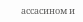ассасином и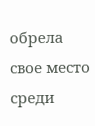обрела свое место среди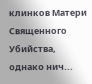клинков Матери Священного Убийства, однако нич...